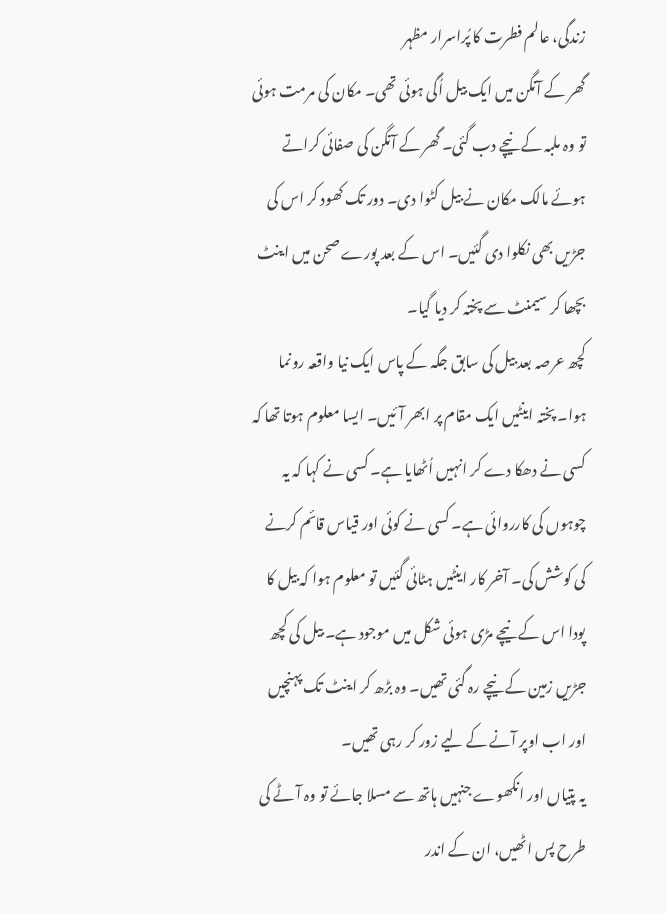زندگی، عالم فطرت کا پُراسرار مظہر
گھر کے آنگن میں ایک بیل اُگی ہوئی تھی۔ مکان کی مرمت ہوئی تو وہ ملبہ کے نیچے دب گئی۔ گھر کے آنگن کی صفائی کراتے ہوئے مالک مکان نے بیل کٹوا دی۔ دور تک کھود کر اس کی جڑیں بھی نکلوا دی گئیں۔ اس کے بعد پورے صحن میں اینٹ بچھا کر سیمنٹ سے پختہ کر دیا گیا۔
کچھ عرصہ بعد بیل کی سابق جگہ کے پاس ایک نیا واقعہ رونما ہوا۔ پختہ اینٹیں ایک مقام پر ابھر آئیں۔ ایسا معلوم ہوتا تھا کہ کسی نے دھکا دے کر انہیں اُٹھایا ہے۔ کسی نے کہا کہ یہ چوہوں کی کارروائی ہے۔ کسی نے کوئی اور قیاس قائم کرنے کی کوشش کی۔ آخر کار اینٹیں ہٹائی گئیں تو معلوم ہوا کہ بیل کا پودا اس کے نیچے مڑی ہوئی شکل میں موجود ہے۔ بیل کی کچھ جڑیں زمین کے نیچے رہ گئی تھیں۔ وہ بڑھ کر اینٹ تک پہنچیں اور اب اوپر آنے کے لیے زور کر رہی تھیں۔
یہ پتیاں اور انکھوے جنہیں ہاتھ سے مسلا جائے تو وہ آٹے کی طرح پس اٹھیں، ان کے اندر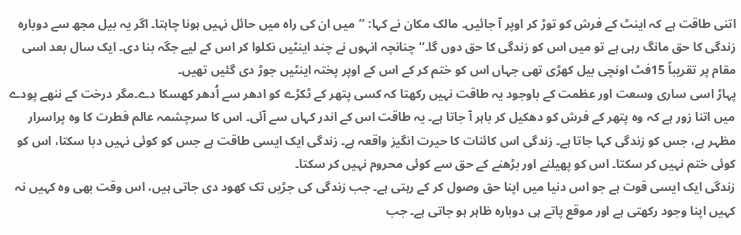اتنی طاقت ہے کہ اینٹ کے فرش کو توڑ کر اوپر آ جائیں۔ مالک مکان نے کہا: ’’میں ان کی راہ میں حائل نہیں ہونا چاہتا۔ اگر یہ بیل مجھ سے دوبارہ زندگی کا حق مانگ رہی ہے تو میں اس کو زندگی کا حق دوں گا۔‘‘ چنانچہ انہوں نے چند اینٹیں نکلوا کر اس کے لیے جگہ بنا دی۔ ایک سال بعد اسی مقام پر تقریباً 15فٹ اونچی بیل کھڑی تھی جہاں اس کو ختم کر کے اس کے اوپر پختہ اینٹیں جوڑ دی گئیں تھیں۔
پہاڑ اسی ساری وسعت اور عظمت کے باوجود یہ طاقت نہیں رکھتا کہ کسی پتھر کے ٹکڑے کو ادھر سے اُدھر کھسکا دے۔مگر درخت کے ننھے پودے میں اتنا زور ہے کہ وہ پتھر کے فرش کو دھکیل کر باہر آ جاتا ہے۔ یہ طاقت اس کے اندر کہاں سے آئی۔ اس کا سرچشمہ عالم فطرت کا وہ پراسرار مظہر ہے، جس کو زندگی کہا جاتا ہے۔ زندگی اس کائنات کا حیرت انگیز واقعہ ہے۔ زندگی ایک ایسی طاقت ہے جس کو کوئی نہیں دبا سکتا، اس کو کوئی ختم نہیں کر سکتا۔ اس کو پھیلنے اور بڑھنے کے حق سے کوئی محروم نہیں کر سکتا۔
زندگی ایک ایسی قوت ہے جو اس دنیا میں اپنا حق وصول کر کے رہتی ہے۔ جب زندگی کی جڑیں تک کھود دی جاتی ہیں، اس وقت بھی وہ کہیں نہ کہیں اپنا وجود رکھتی ہے اور موقع پاتے ہی دوبارہ ظاہر ہو جاتی ہے۔ جب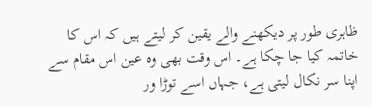ظاہری طور پر دیکھنے والے یقین کر لیتے ہیں کہ اس کا خاتمہ کیا جا چکا ہے۔ اس وقت بھی وہ عین اس مقام سے اپنا سر نکال لیتی ہے، جہاں اسے توڑا ور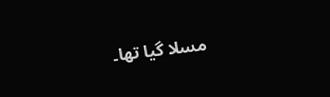مسلا گیا تھا۔